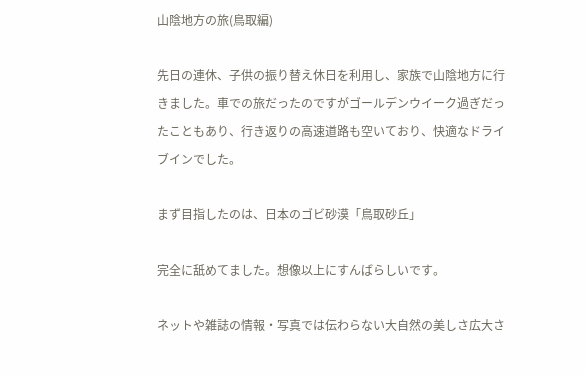山陰地方の旅(鳥取編)

先日の連休、子供の振り替え休日を利用し、家族で山陰地方に行きました。車での旅だったのですがゴールデンウイーク過ぎだったこともあり、行き返りの高速道路も空いており、快適なドライブインでした。

まず目指したのは、日本のゴビ砂漠「鳥取砂丘」

完全に舐めてました。想像以上にすんばらしいです。

ネットや雑誌の情報・写真では伝わらない大自然の美しさ広大さ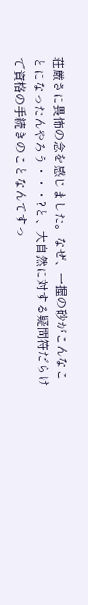荘厳さに畏怖の念を感じました。なぜ、一握の砂がこんなことになったんやろう・・・?と、大自然に対する疑問符だらけで資格の手続きのことなんてすっ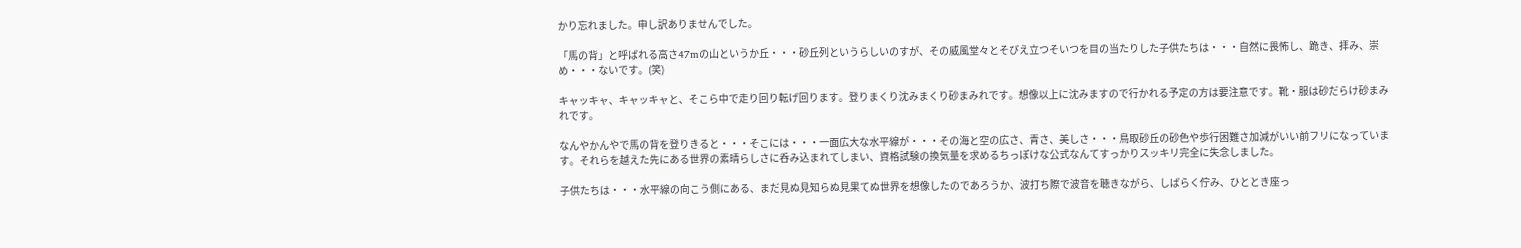かり忘れました。申し訳ありませんでした。

「馬の背」と呼ばれる高さ47mの山というか丘・・・砂丘列というらしいのすが、その威風堂々とそびえ立つそいつを目の当たりした子供たちは・・・自然に畏怖し、跪き、拝み、崇め・・・ないです。(笑)

キャッキャ、キャッキャと、そこら中で走り回り転げ回ります。登りまくり沈みまくり砂まみれです。想像以上に沈みますので行かれる予定の方は要注意です。靴・服は砂だらけ砂まみれです。

なんやかんやで馬の背を登りきると・・・そこには・・・一面広大な水平線が・・・その海と空の広さ、青さ、美しさ・・・鳥取砂丘の砂色や歩行困難さ加減がいい前フリになっています。それらを越えた先にある世界の素晴らしさに呑み込まれてしまい、資格試験の換気量を求めるちっぽけな公式なんてすっかりスッキリ完全に失念しました。

子供たちは・・・水平線の向こう側にある、まだ見ぬ見知らぬ見果てぬ世界を想像したのであろうか、波打ち際で波音を聴きながら、しばらく佇み、ひととき座っ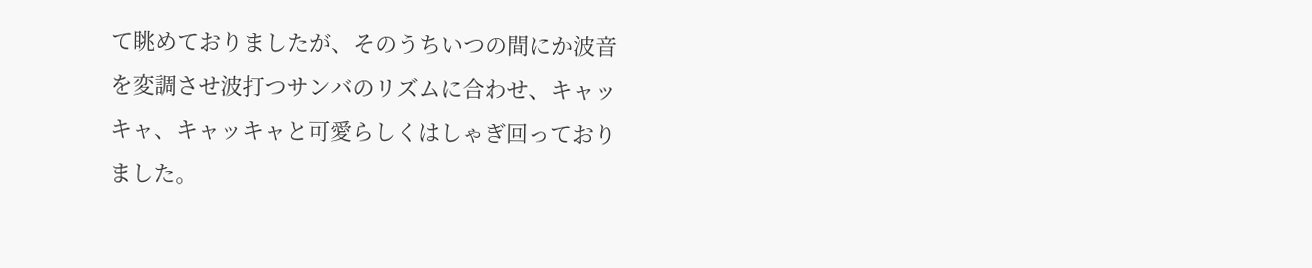て眺めておりましたが、そのうちいつの間にか波音を変調させ波打つサンバのリズムに合わせ、キャッキャ、キャッキャと可愛らしくはしゃぎ回っておりました。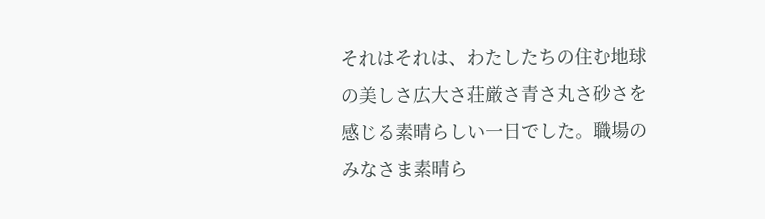それはそれは、わたしたちの住む地球の美しさ広大さ荘厳さ青さ丸さ砂さを感じる素晴らしい一日でした。職場のみなさま素晴ら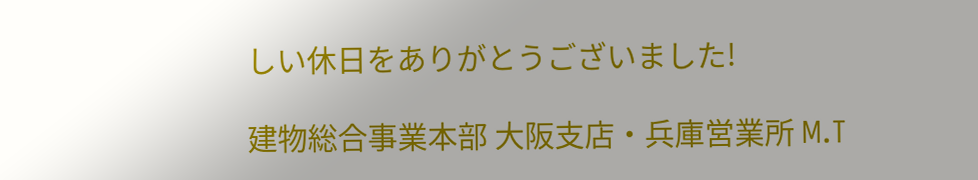しい休日をありがとうございました!

建物総合事業本部 大阪支店・兵庫営業所 M.T